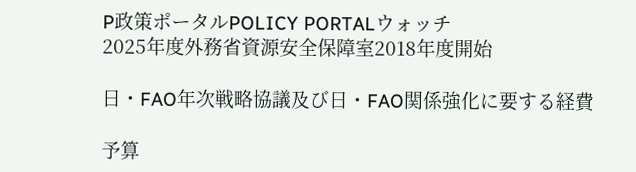P政策ポータルPOLICY PORTALウォッチ
2025年度外務省資源安全保障室2018年度開始

日・FAO年次戦略協議及び日・FAO関係強化に要する経費

予算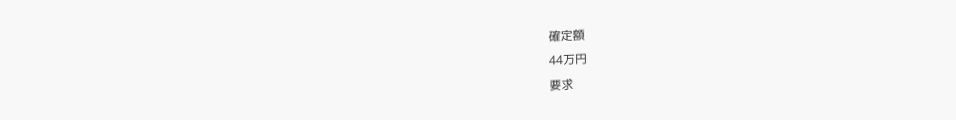確定額
44万円
要求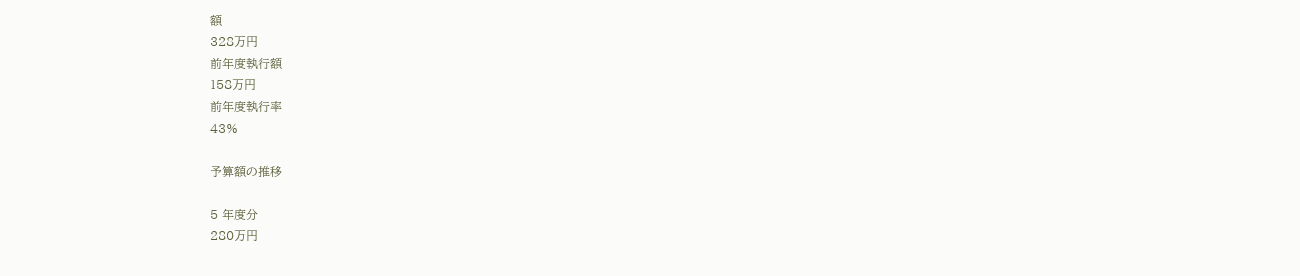額
328万円
前年度執行額
158万円
前年度執行率
43%

予算額の推移

5 年度分
280万円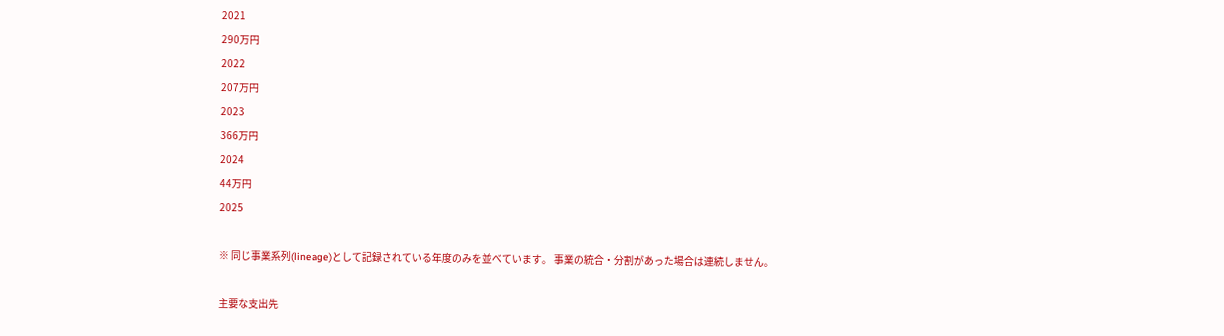2021
290万円
2022
207万円
2023
366万円
2024
44万円
2025

※ 同じ事業系列(lineage)として記録されている年度のみを並べています。 事業の統合・分割があった場合は連続しません。

主要な支出先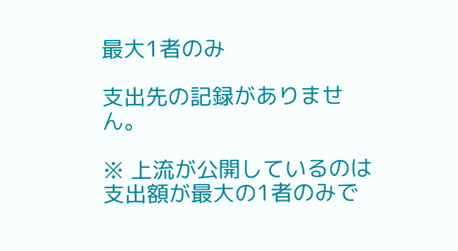最大1者のみ

支出先の記録がありません。

※ 上流が公開しているのは支出額が最大の1者のみで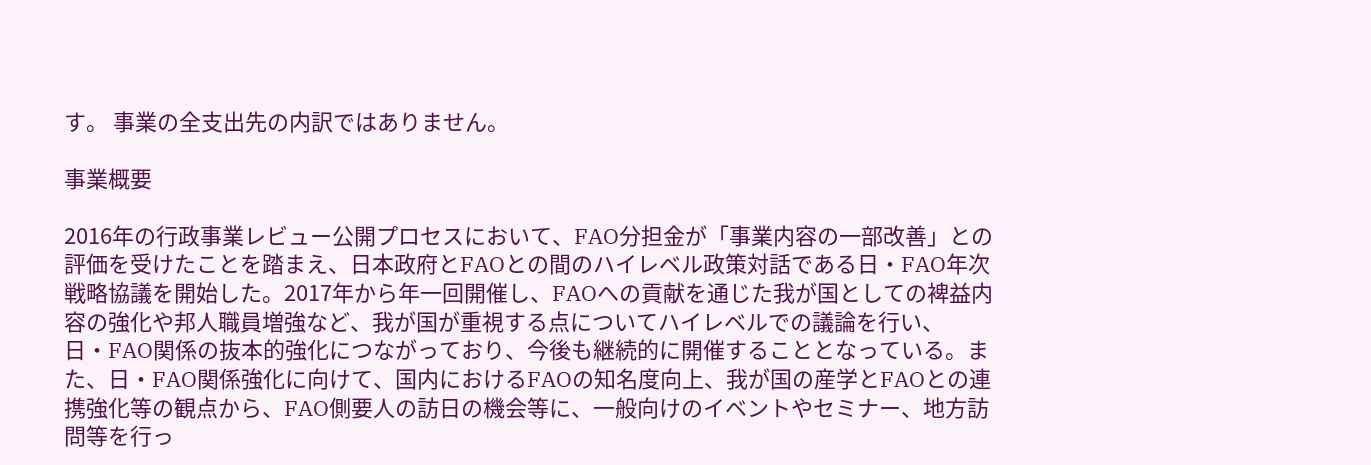す。 事業の全支出先の内訳ではありません。

事業概要

2016年の行政事業レビュー公開プロセスにおいて、FAO分担金が「事業内容の一部改善」との評価を受けたことを踏まえ、日本政府とFAOとの間のハイレベル政策対話である日・FAO年次戦略協議を開始した。2017年から年一回開催し、FAOへの貢献を通じた我が国としての裨益内容の強化や邦人職員増強など、我が国が重視する点についてハイレベルでの議論を行い、日・FAO関係の抜本的強化につながっており、今後も継続的に開催することとなっている。また、日・FAO関係強化に向けて、国内におけるFAOの知名度向上、我が国の産学とFAOとの連携強化等の観点から、FAO側要人の訪日の機会等に、一般向けのイベントやセミナー、地方訪問等を行っ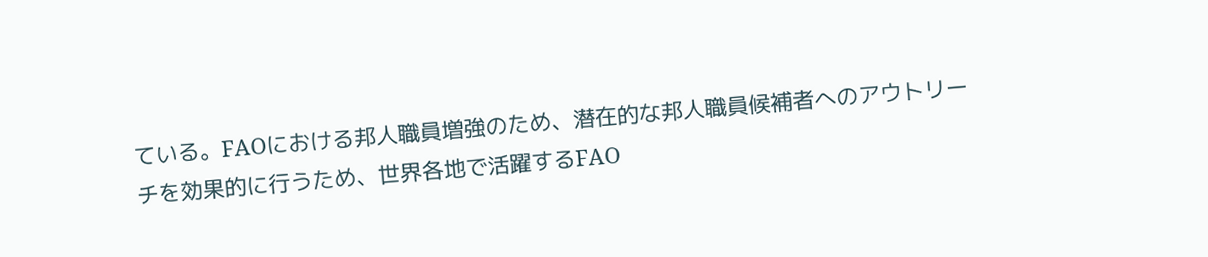ている。FAOにおける邦人職員増強のため、潜在的な邦人職員候補者へのアウトリーチを効果的に行うため、世界各地で活躍するFAO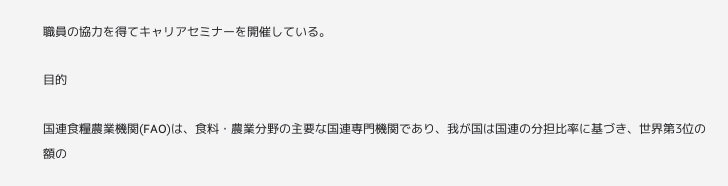職員の協力を得てキャリアセミナーを開催している。

目的

国連食糧農業機関(FAO)は、食料・農業分野の主要な国連専門機関であり、我が国は国連の分担比率に基づき、世界第3位の額の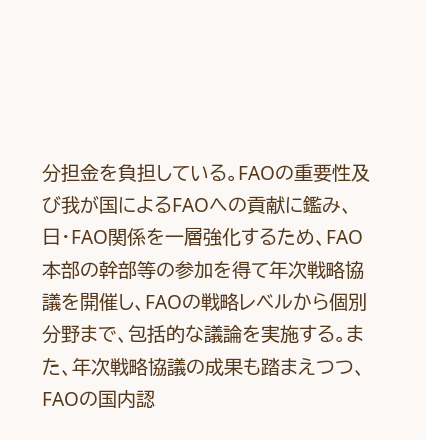分担金を負担している。FAOの重要性及び我が国によるFAOへの貢献に鑑み、日・FAO関係を一層強化するため、FAO本部の幹部等の参加を得て年次戦略協議を開催し、FAOの戦略レベルから個別分野まで、包括的な議論を実施する。また、年次戦略協議の成果も踏まえつつ、FAOの国内認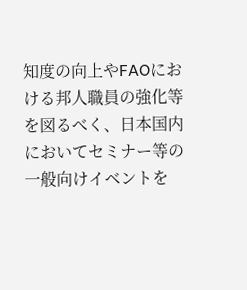知度の向上やFAOにおける邦人職員の強化等を図るべく、日本国内においてセミナー等の一般向けイベントを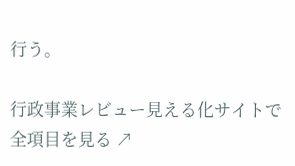行う。

行政事業レビュー見える化サイトで全項目を見る ↗